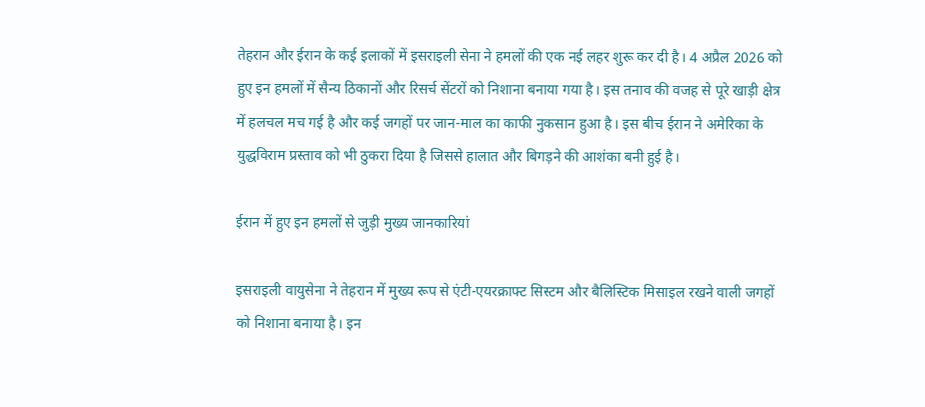तेहरान और ईरान के कई इलाकों में इसराइली सेना ने हमलों की एक नई लहर शुरू कर दी है। 4 अप्रैल 2026 को हुए इन हमलों में सैन्य ठिकानों और रिसर्च सेंटरों को निशाना बनाया गया है। इस तनाव की वजह से पूरे खाड़ी क्षेत्र में हलचल मच गई है और कई जगहों पर जान-माल का काफी नुकसान हुआ है। इस बीच ईरान ने अमेरिका के युद्धविराम प्रस्ताव को भी ठुकरा दिया है जिससे हालात और बिगड़ने की आशंका बनी हुई है।

ईरान में हुए इन हमलों से जुड़ी मुख्य जानकारियां

इसराइली वायुसेना ने तेहरान में मुख्य रूप से एंटी-एयरक्राफ्ट सिस्टम और बैलिस्टिक मिसाइल रखने वाली जगहों को निशाना बनाया है। इन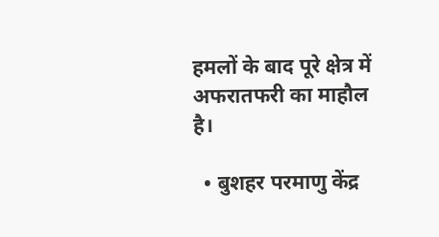हमलों के बाद पूरे क्षेत्र में अफरातफरी का माहौल है।

  • बुशहर परमाणु केंद्र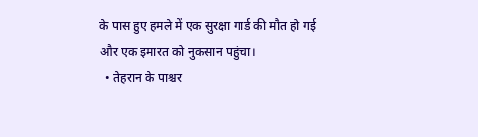के पास हुए हमले में एक सुरक्षा गार्ड की मौत हो गई और एक इमारत को नुकसान पहुंचा।
  • तेहरान के पाश्चर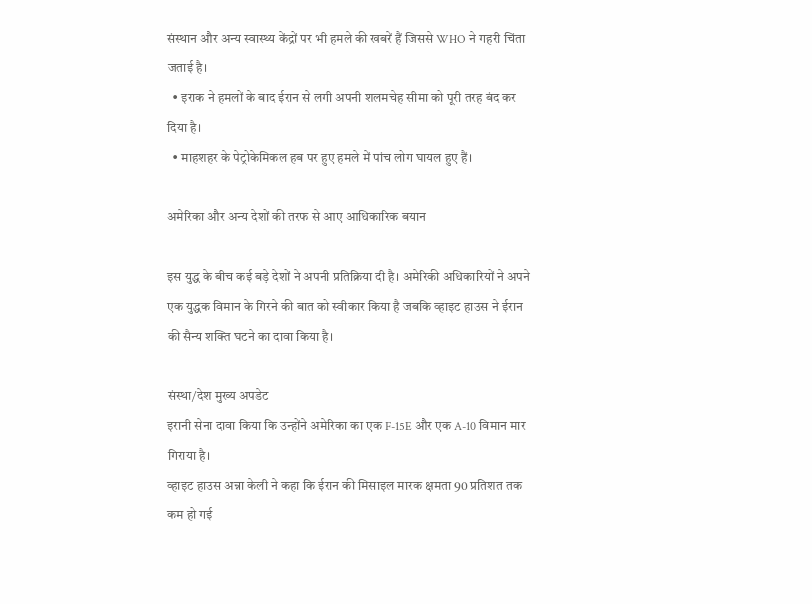संस्थान और अन्य स्वास्थ्य केंद्रों पर भी हमले की खबरें हैं जिससे WHO ने गहरी चिंता जताई है।
  • इराक ने हमलों के बाद ईरान से लगी अपनी शलमचेह सीमा को पूरी तरह बंद कर दिया है।
  • माहशहर के पेट्रोकेमिकल हब पर हुए हमले में पांच लोग घायल हुए हैं।

अमेरिका और अन्य देशों की तरफ से आए आधिकारिक बयान

इस युद्ध के बीच कई बड़े देशों ने अपनी प्रतिक्रिया दी है। अमेरिकी अधिकारियों ने अपने एक युद्धक विमान के गिरने की बात को स्वीकार किया है जबकि व्हाइट हाउस ने ईरान की सैन्य शक्ति घटने का दावा किया है।

संस्था/देश मुख्य अपडेट
इरानी सेना दावा किया कि उन्होंने अमेरिका का एक F-15E और एक A-10 विमान मार गिराया है।
व्हाइट हाउस अन्ना केली ने कहा कि ईरान की मिसाइल मारक क्षमता 90 प्रतिशत तक कम हो गई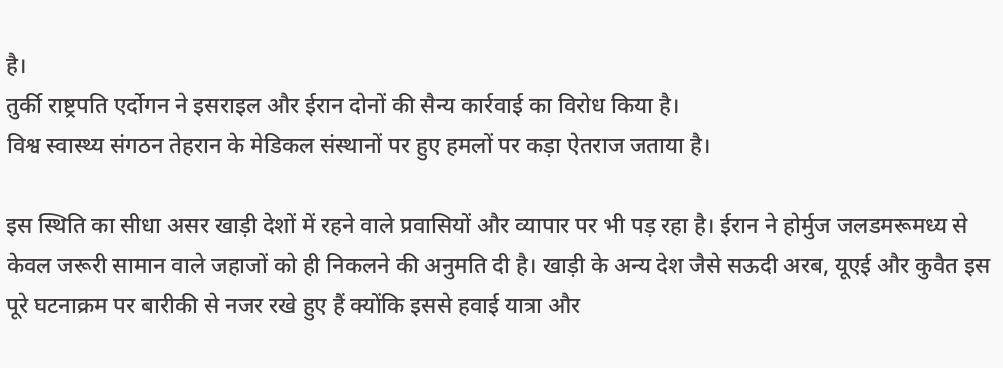है।
तुर्की राष्ट्रपति एर्दोगन ने इसराइल और ईरान दोनों की सैन्य कार्रवाई का विरोध किया है।
विश्व स्वास्थ्य संगठन तेहरान के मेडिकल संस्थानों पर हुए हमलों पर कड़ा ऐतराज जताया है।

इस स्थिति का सीधा असर खाड़ी देशों में रहने वाले प्रवासियों और व्यापार पर भी पड़ रहा है। ईरान ने होर्मुज जलडमरूमध्य से केवल जरूरी सामान वाले जहाजों को ही निकलने की अनुमति दी है। खाड़ी के अन्य देश जैसे सऊदी अरब, यूएई और कुवैत इस पूरे घटनाक्रम पर बारीकी से नजर रखे हुए हैं क्योंकि इससे हवाई यात्रा और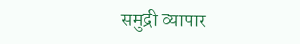समुद्री व्यापार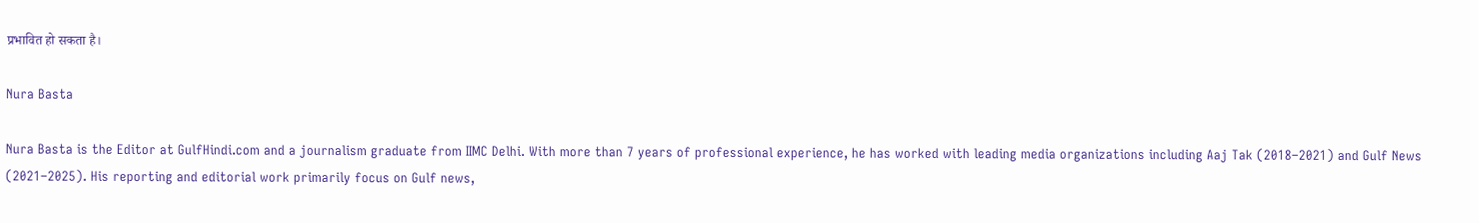प्रभावित हो सकता है।

Nura Basta

Nura Basta is the Editor at GulfHindi.com and a journalism graduate from IIMC Delhi. With more than 7 years of professional experience, he has worked with leading media organizations including Aaj Tak (2018–2021) and Gulf News (2021–2025). His reporting and editorial work primarily focus on Gulf news,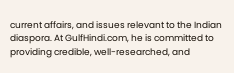current affairs, and issues relevant to the Indian diaspora. At GulfHindi.com, he is committed to providing credible, well-researched, and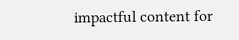impactful content for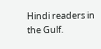Hindi readers in the Gulf.